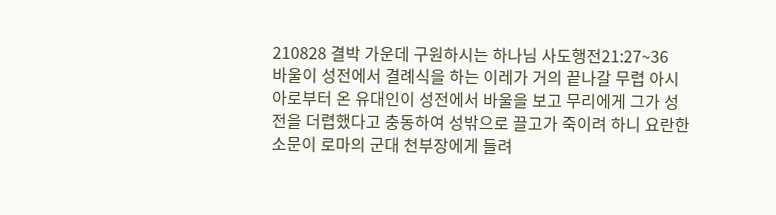210828 결박 가운데 구원하시는 하나님 사도행전21:27~36
바울이 성전에서 결례식을 하는 이레가 거의 끝나갈 무렵 아시아로부터 온 유대인이 성전에서 바울을 보고 무리에게 그가 성전을 더렵했다고 충동하여 성밖으로 끌고가 죽이려 하니 요란한 소문이 로마의 군대 천부장에게 들려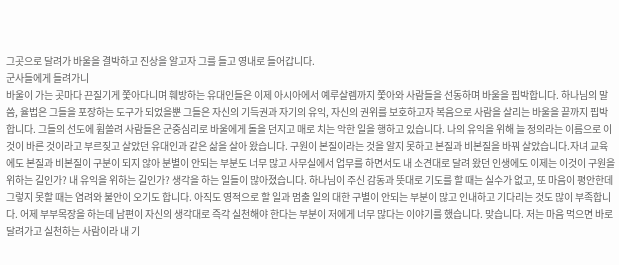그곳으로 달려가 바울을 결박하고 진상을 알고자 그를 들고 영내로 들어갑니다.
군사들에게 들려가니
바울이 가는 곳마다 끈질기게 쫓아다니며 훼방하는 유대인들은 이제 아시아에서 예루살렘까지 쫓아와 사람들을 선동하며 바울을 핍박합니다. 하나님의 말씀, 율법은 그들을 포장하는 도구가 되었을뿐 그들은 자신의 기득권과 자기의 유익, 자신의 권위를 보호하고자 복음으로 사람을 살리는 바울을 끝까지 핍박합니다. 그들의 선도에 휩쓸려 사람들은 군중심리로 바울에게 돌을 던지고 매로 치는 악한 일을 행하고 있습니다. 나의 유익을 위해 늘 정의라는 이름으로 이것이 바른 것이라고 부르짖고 살았던 유대인과 같은 삶을 살아 왔습니다. 구원이 본질이라는 것을 알지 못하고 본질과 비본질을 바꿔 살았습니다.자녀 교육에도 본질과 비본질이 구분이 되지 않아 분별이 안되는 부분도 너무 많고 사무실에서 업무를 하면서도 내 소견대로 달려 왔던 인생에도 이제는 이것이 구원을 위하는 길인가? 내 유익을 위하는 길인가? 생각을 하는 일들이 많아졌습니다. 하나님이 주신 감동과 뜻대로 기도를 할 때는 실수가 없고, 또 마음이 평안한데 그렇지 못할 때는 염려와 불안이 오기도 합니다. 아직도 영적으로 할 일과 멈출 일의 대한 구별이 안되는 부분이 많고 인내하고 기다리는 것도 많이 부족합니다. 어제 부부목장을 하는데 남편이 자신의 생각대로 즉각 실천해야 한다는 부분이 저에게 너무 많다는 이야기를 했습니다. 맞습니다. 저는 마음 먹으면 바로 달려가고 실천하는 사람이라 내 기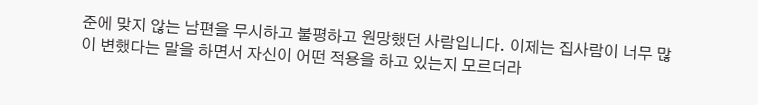준에 맞지 않는 남편을 무시하고 불평하고 원망했던 사람입니다. 이제는 집사람이 너무 많이 변했다는 말을 하면서 자신이 어떤 적용을 하고 있는지 모르더라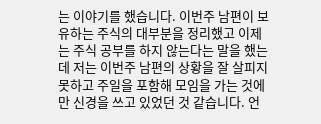는 이야기를 했습니다. 이번주 남편이 보유하는 주식의 대부분을 정리했고 이제는 주식 공부를 하지 않는다는 말을 했는데 저는 이번주 남편의 상황을 잘 살피지 못하고 주일을 포함해 모임을 가는 것에만 신경을 쓰고 있었던 것 같습니다. 언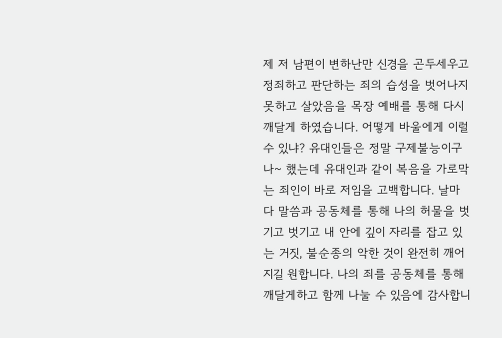제 저 남편이 변하난만 신경을 곤두세우고 정죄하고 판단하는 죄의 습성을 벗어나지 못하고 살았음을 목장 예배를 통해 다시 깨달게 하였습니다. 어떻게 바울에게 이럴 수 있냐? 유대인들은 정말 구제불능이구나~ 했는데 유대인과 같이 복음을 가로막는 죄인이 바로 저임을 고백합니다. 날마다 말씀과 공동체를 통해 나의 허물을 벗기고 벗기고 내 안에 깊이 자리를 잡고 있는 거짓, 불순종의 악한 것이 완전히 깨어지길 원합니다. 나의 죄를 공동체를 통해 깨달게하고 함께 나눌 수 있음에 감사합니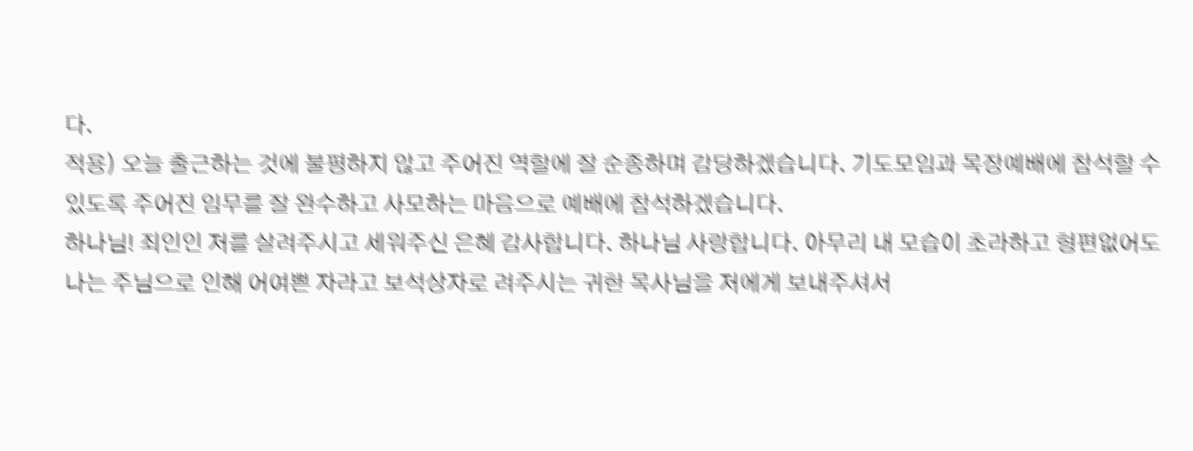다.
적용) 오늘 출근하는 것에 불평하지 않고 주어진 역할에 잘 순종하며 감당하겠습니다. 기도모임과 목장예배에 참석할 수 있도록 주어진 임무를 잘 완수하고 사모하는 마음으로 예배에 참석하겠습니다.
하나님! 죄인인 저를 살려주시고 세워주신 은혜 감사합니다. 하나님 사랑합니다. 아무리 내 모습이 초라하고 형편없어도 나는 주님으로 인해 어여쁜 자라고 보석상자로 려주시는 귀한 목사님을 저에게 보내주셔서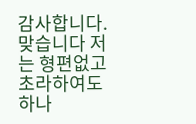감사합니다. 맞습니다 저는 형편없고 초라하여도 하나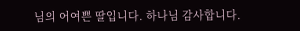님의 어여쁜 딸입니다. 하나님 감사합니다.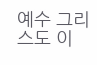예수 그리스도 이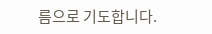름으로 기도합니다.